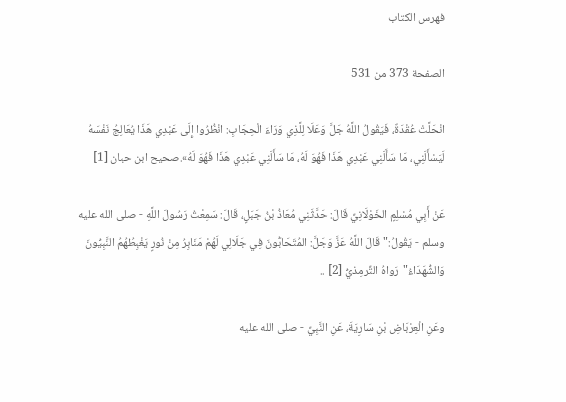فهرس الكتاب

الصفحة 373 من 531

انْحَلَّتْ عُقْدَةٌ، فَيَقُولُ اللَّهُ جَلَّ وَعَلَا لِلَّذِي وَرَاءَ الْحِجَابِ: انْظُرُوا إِلَى عَبْدِي هَذَا يُعَالِجُ نَفْسَهُ لَيَسْأَلَنِي، مَا سَأَلَنِي عَبْدِي هَذَا فَهُوَ لَهُ، مَا سَأَلَنِي عَبْدِي هَذَا فَهُوَ لَهُ».صحيح ابن حبان [1]

عَنْ أَبِي مُسْلِمٍ الخَوْلَانِيِّ قَالَ: حَدَّثَنِي مُعَاذُ بْنُ جَبَلٍ، قَالَ: سَمِعْتُ رَسُولَ اللَّهِ - صلى الله عليه وسلم - يَقُولُ:"قَالَ اللَّهُ عَزَّ وَجَلَّ: المُتَحَابُّونَ فِي جَلَالِي لَهُمْ مَنَابِرُ مِنْ نُورٍ يَغْبِطُهُمُ النَّبِيُّونَ وَالشُّهَدَاءُ"رَواهُ التِّرمِذيُّ [2] ..

وعَنِ الْعِرْبَاضِ بْنِ سَارِيَةَ، عَنِ النَّبِيِّ - صلى الله عليه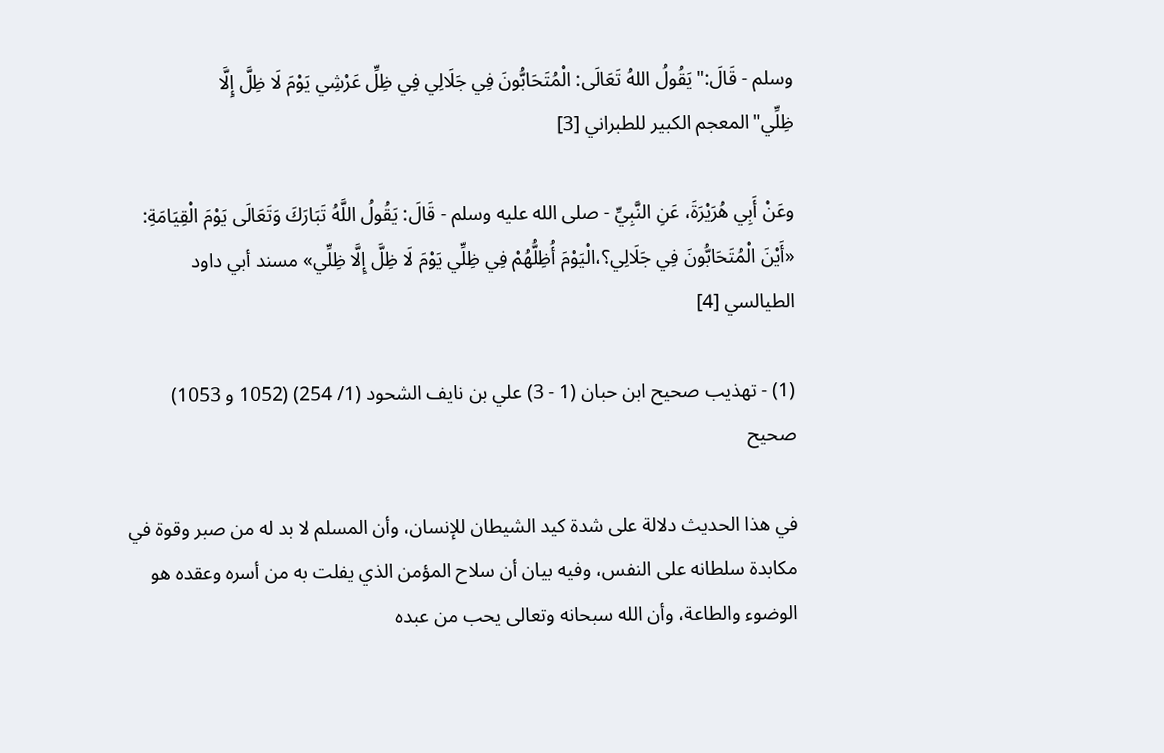وسلم - قَالَ:"يَقُولُ اللهُ تَعَالَى: الْمُتَحَابُّونَ فِي جَلَالِي فِي ظِلِّ عَرْشِي يَوْمَ لَا ظِلَّ إِلَّا ظِلِّي"المعجم الكبير للطبراني [3]

وعَنْ أَبِي هُرَيْرَةَ، عَنِ النَّبِيِّ - صلى الله عليه وسلم - قَالَ: يَقُولُ اللَّهُ تَبَارَكَ وَتَعَالَى يَوْمَ الْقِيَامَةِ: «أَيْنَ الْمُتَحَابُّونَ فِي جَلَالِي؟،الْيَوْمَ أُظِلُّهُمْ فِي ظِلِّي يَوْمَ لَا ظِلَّ إِلَّا ظِلِّي» مسند أبي داود الطيالسي [4]

(1) - تهذيب صحيح ابن حبان (1 - 3) علي بن نايف الشحود (1/ 254) (1052 و 1053) صحيح

في هذا الحديث دلالة على شدة كيد الشيطان للإنسان، وأن المسلم لا بد له من صبر وقوة في مكابدة سلطانه على النفس، وفيه بيان أن سلاح المؤمن الذي يفلت به من أسره وعقده هو الوضوء والطاعة، وأن الله سبحانه وتعالى يحب من عبده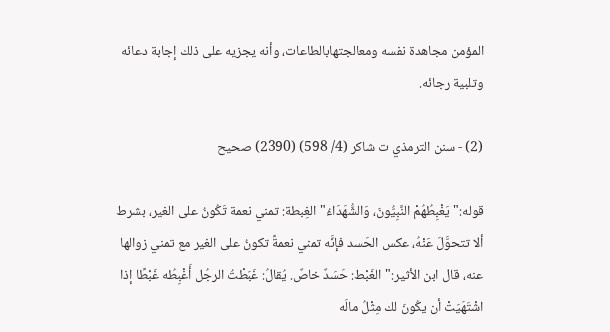المؤمن مجاهدة نفسه ومعالجتهابالطاعات، وأنه يجزيه على ذلك إجابة دعائه وتلبية رجائه.

(2) - سنن الترمذي ت شاكر (4/ 598) (2390) صحيح

قوله:"يَغْبِطُهُمْ النَّبِيُّونَ، وَالشُّهَدَاءُ"الغِبطة: تمني نعمة تَكُونُ على الغير، بشرط ألا تتحوَّلَ عَنْهُ، عكس الحَسد فإنَّه تمني نعمةً تكونُ على الغير مع تمني زوالها عنه، قال ابن الأثير:"الغَبْط: حَسَدٌ خاصٌ. يُقالُ: غَبَطْتُ الرجُل أَغْبِطُه غَبْطًا إذا اشْتَهَيَتْ أن يكُونَ لك مِثْلُ مالَه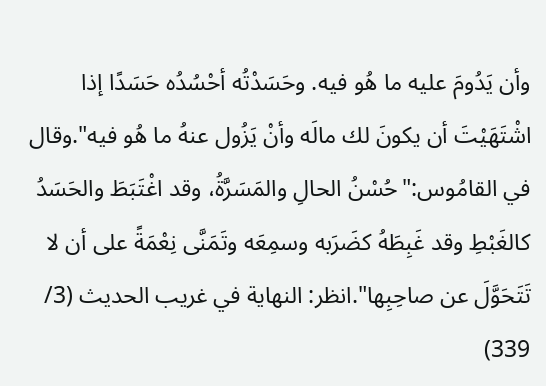وأن يَدُومَ عليه ما هُو فيه. وحَسَدْتُه أحْسُدُه حَسَدًا إذا اشْتَهَيْتَ أن يكونَ لك مالَه وأنْ يَزُول عنهُ ما هُو فيه".وقال في القامُوس:"حُسْنُ الحالِ والمَسَرَّةُ، وقد اغْتَبَطَ والحَسَدُ كالغَبْطِ وقد غَبِطَهُ كضَرَبه وسمِعَه وتَمَنَّى نِعْمَةً على أن لا تَتَحَوَّلَ عن صاحِبِها".انظر: النهاية في غريب الحديث (3/ 339)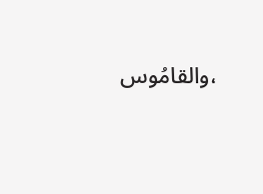،والقامُوس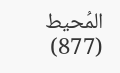المُحيط (877)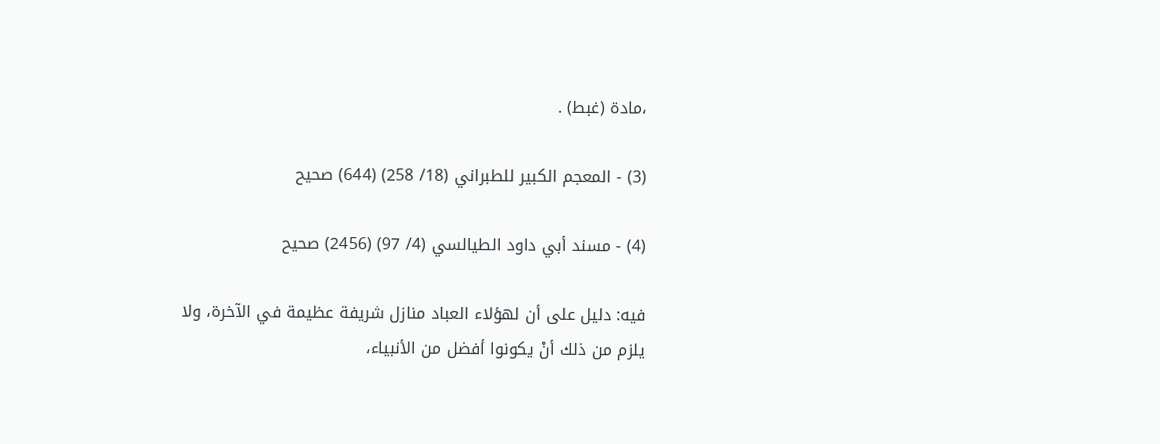،مادة (غبط) .

(3) - المعجم الكبير للطبراني (18/ 258) (644) صحيح

(4) - مسند أبي داود الطيالسي (4/ 97) (2456) صحيح

فيه: دليل على أن لهؤلاء العباد منازل شريفة عظيمة في الآخرة، ولا يلزم من ذلك أنْ يكونوا أفضل من الأنبياء،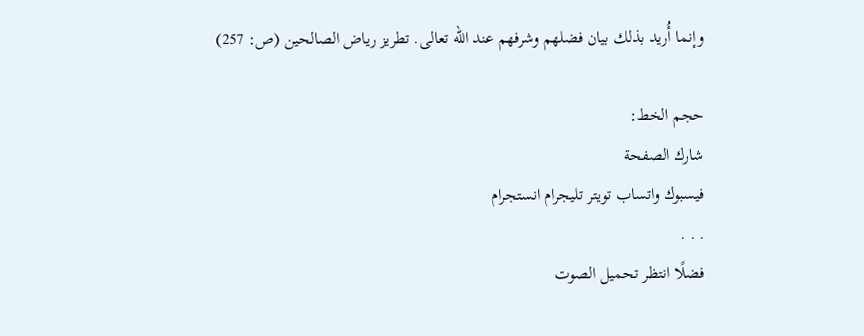وإنما أُريد بذلك بيان فضلهم وشرفهم عند الله تعالى. تطريز رياض الصالحين (ص: 257)

حجم الخط:
شارك الصفحة
فيسبوك واتساب تويتر تليجرام انستجرام
. . .
فضلًا انتظر تحميل الصوت